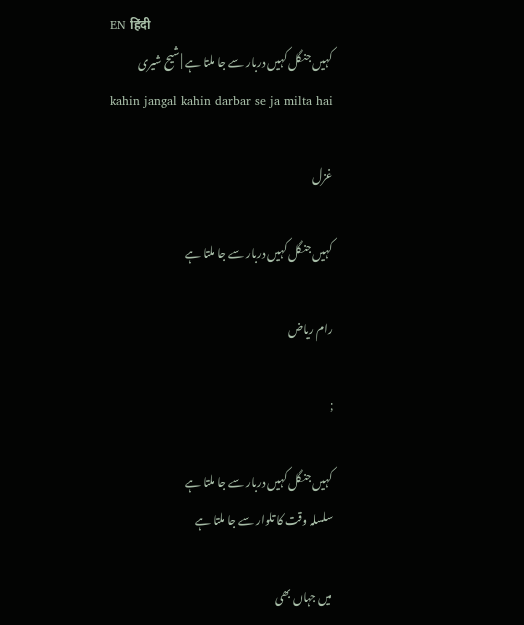EN हिंदी
کہیں جنگل کہیں دربار سے جا ملتا ہے | شیح شیری
kahin jangal kahin darbar se ja milta hai

غزل

کہیں جنگل کہیں دربار سے جا ملتا ہے

رام ریاض

;

کہیں جنگل کہیں دربار سے جا ملتا ہے
سلسلہ وقت کا تلوار سے جا ملتا ہے

میں جہاں بھی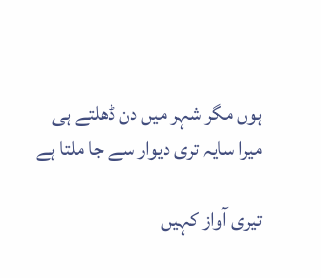ہوں مگر شہر میں دن ڈھلتے ہی
میرا سایہ تری دیوار سے جا ملتا ہے

تیری آواز کہیں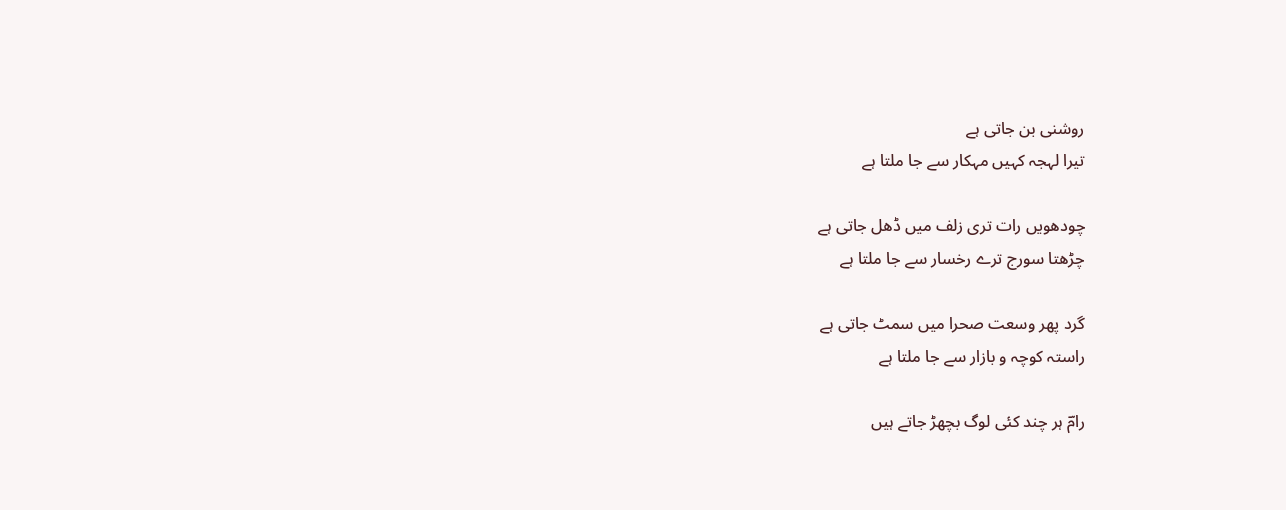روشنی بن جاتی ہے
تیرا لہجہ کہیں مہکار سے جا ملتا ہے

چودھویں رات تری زلف میں ڈھل جاتی ہے
چڑھتا سورج ترے رخسار سے جا ملتا ہے

گرد پھر وسعت صحرا میں سمٹ جاتی ہے
راستہ کوچہ و بازار سے جا ملتا ہے

رامؔ ہر چند کئی لوگ بچھڑ جاتے ہیں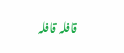قافلہ قافلہ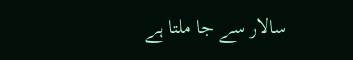سالار سے جا ملتا ہے